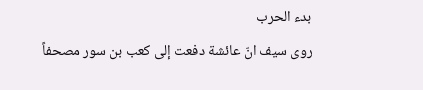بدء الحرب
روى سيف انّ عائشة دفعت إلى كعب بن سور مصحفاً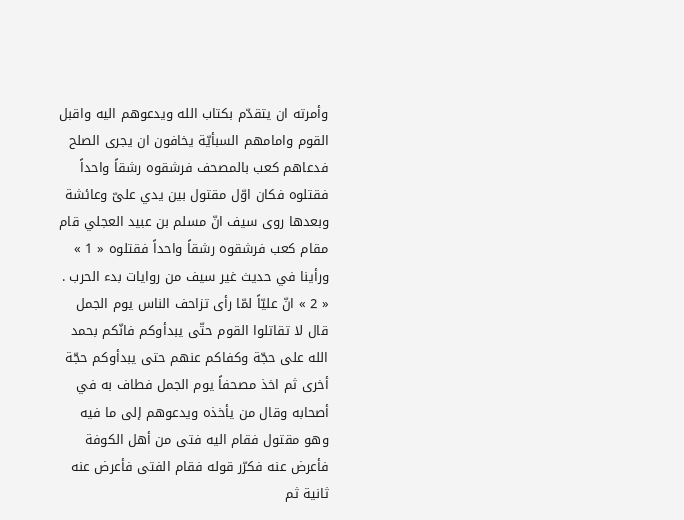وأمرته ان يتقدّم بكتاب الله ويدعوهم اليه واقبل القوم وامامهم السبأيّة يخافون ان يجرى الصلح فدعاهم كعب بالمصحف فرشقوه رشقاً واحداً فقتلوه فكان اوّل مقتول بين يدي علىّ وعائشة وبعدها روى سيف انّ مسلم بن عبيد العجلي قام مقام كعب فرشقوه رشقاً واحداً فقتلوه « 1 » ورأينا في حديث غير سيف من روايات بدء الحرب . « 2 » انّ عليّاً لمّا رأى تزاحف الناس يوم الجمل قال لا تقاتلوا القوم حتّى يبدأوكم فانّكم بحمد الله على حجّة وكفاكم عنهم حتى يبدأوكم حجّة أخرى ثم اخذ مصحفاً يوم الجمل فطاف به في أصحابه وقال من يأخذه ويدعوهم إلى ما فيه وهو مقتول فقام اليه فتى من أهل الكوفة فأعرض عنه فكرّر قوله فقام الفتى فأعرض عنه ثانية ثم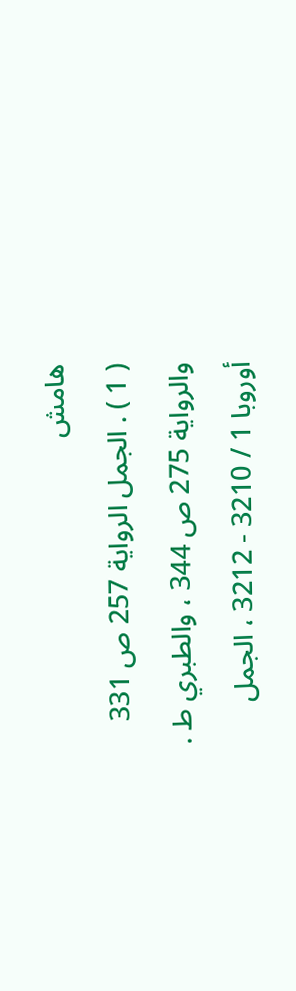هامش
( 1 ) . الجمل الرواية 257 ص 331 والرواية 275 ص 344 ، والطبري ط . أوروبا 1 / 3210 - 3212 ، الجمل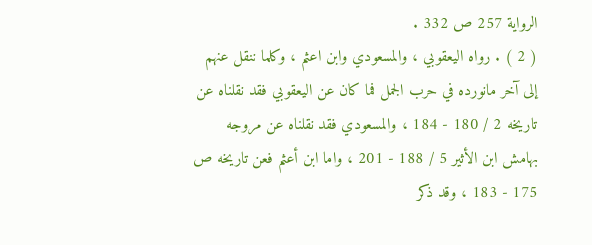الرواية 257 ص 332 .
( 2 ) . رواه اليعقوبي ، والمسعودي وابن اعثم ، وكلما ننقل عنهم إلى آخر مانورده في حرب الجمل فما كان عن اليعقوبي فقد نقلناه عن تاريخه 2 / 180 - 184 ، والمسعودي فقد نقلناه عن مروجه بهامش ابن الأثير 5 / 188 - 201 ، واما ابن أعثم فعن تاريخه ص 175 - 183 ، وقد ذكر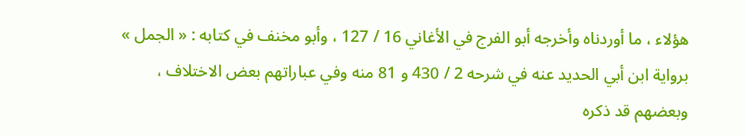هؤلاء ، ما أوردناه وأخرجه أبو الفرج في الأغاني 16 / 127 ، وأبو مخنف في كتابه : « الجمل » برواية ابن أبي الحديد عنه في شرحه 2 / 430 و 81 منه وفي عباراتهم بعض الاختلاف ، وبعضهم قد ذكره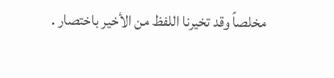مخلصاً وقد تخيرنا اللفظ من الأخير باختصار .